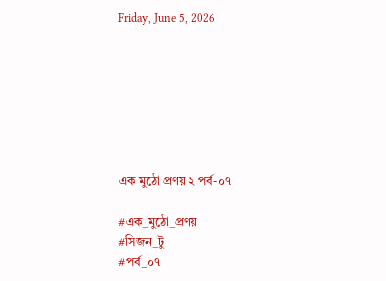Friday, June 5, 2026







এক মুঠো প্রণয় ২ পর্ব-০৭

#এক_মুঠো_প্রণয়
#সিজন_টু
#পর্ব_০৭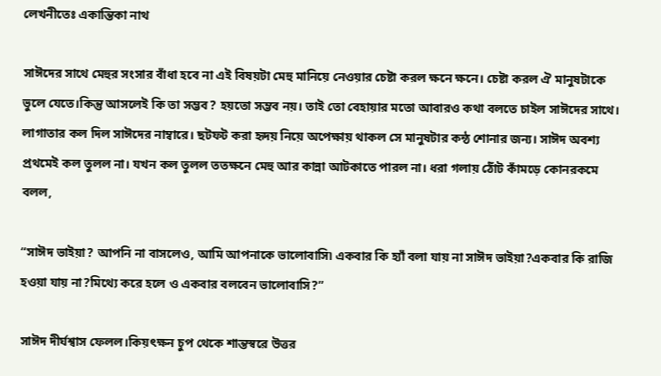লেখনীতেঃ একান্তিকা নাথ

সাঈদের সাথে মেহুর সংসার বাঁধা হবে না এই বিষয়টা মেহু মানিয়ে নেওয়ার চেষ্টা করল ক্ষনে ক্ষনে। চেষ্টা করল ঐ মানুষটাকে ভুলে যেতে।কিন্তু আসলেই কি তা সম্ভব? হয়তো সম্ভব নয়। তাই তো বেহায়ার মতো আবারও কথা বলতে চাইল সাঈদের সাথে। লাগাতার কল দিল সাঈদের নাম্বারে। ছটফট করা হৃদয় নিয়ে অপেক্ষায় থাকল সে মানুষটার কন্ঠ শোনার জন্য। সাঈদ অবশ্য প্রথমেই কল তুলল না। যখন কল তুলল ততক্ষনে মেহু আর কান্না আটকাতে পারল না। ধরা গলায় ঠোঁট কাঁমড়ে কোনরকমে বলল,

“সাঈদ ভাইয়া? আপনি না বাসলেও, আমি আপনাকে ভালোবাসি৷ একবার কি হ্যাঁ বলা যায় না সাঈদ ভাইয়া?একবার কি রাজি হওয়া যায় না?মিথ্যে করে হলে ও একবার বলবেন ভালোবাসি?”

সাঈদ দীর্ঘশ্বাস ফেলল।কিয়ৎক্ষন চুপ থেকে শান্তস্বরে উত্তর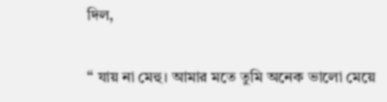দিল,

“ যায় না মেহু। আমার মতে তুমি অনেক ভালো মেয়ে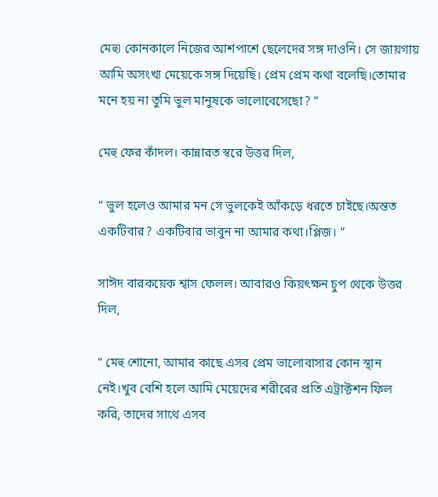মেহু৷ কোনকালে নিজের আশপাশে ছেলেদের সঙ্গ দাওনি। সে জায়গায় আমি অসংখ্য মেয়েকে সঙ্গ দিয়েছি। প্রেম প্রেম কথা বলেছি।তোমার মনে হয় না তুমি ভুল মানুষকে ভালোবেসেছো? ”

মেহু ফের কাঁদল। কান্নারত স্বরে উত্তর দিল,

“ ভুল হলেও আমার মন সে ভুলকেই আঁকড়ে ধরতে চাইছে।অন্তত একটিবার? একটিবার ভাবুন না আমার কথা।প্লিজ। ”

সাঈদ বারকয়েক শ্বাস ফেলল। আবারও কিয়ৎক্ষন চুপ থেকে উত্তর দিল,

“ মেহু শোনো, আমার কাছে এসব প্রেম ভালোবাসার কোন স্থান নেই।খুব বেশি হলে আমি মেয়েদের শরীরের প্রতি এট্রাক্টশন ফিল করি, তাদের সাথে এসব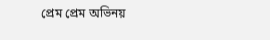প্রেম প্রেম অভিনয়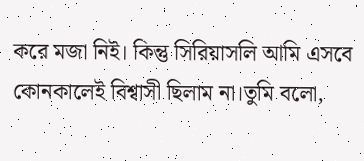করে মজা নিই। কিন্তু সিরিয়াসলি আমি এসবে কোনকালেই বিশ্বাসী ছিলাম না।তুমি বলো,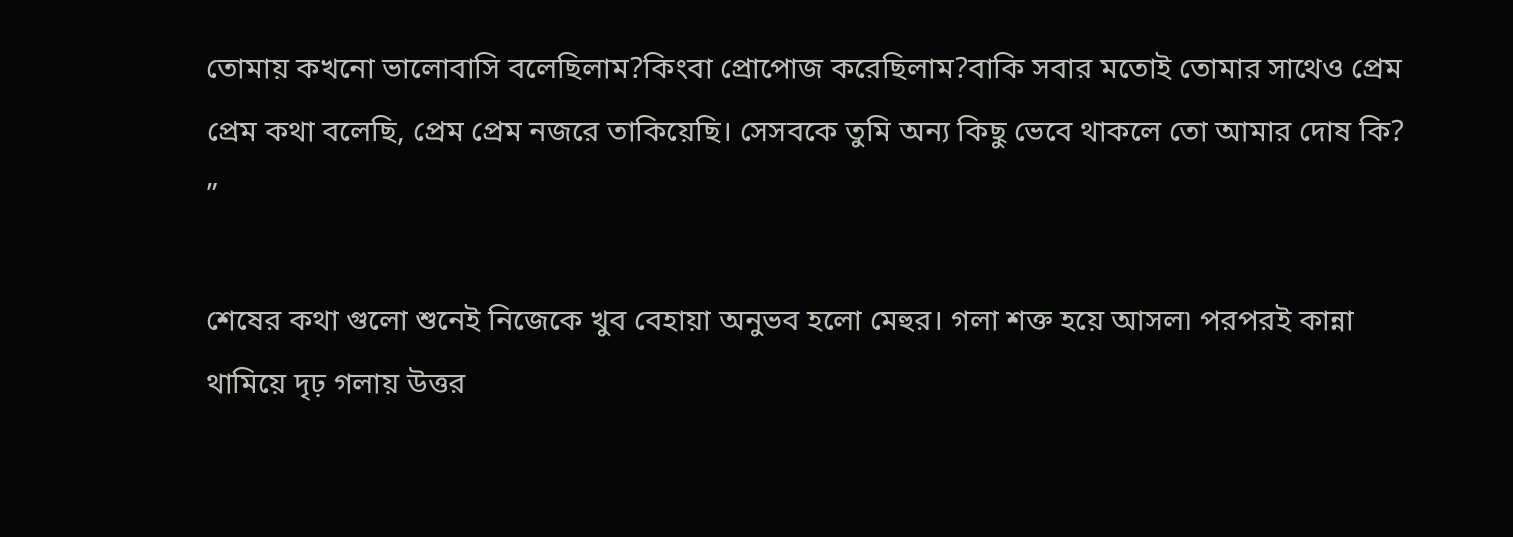তোমায় কখনো ভালোবাসি বলেছিলাম?কিংবা প্রোপোজ করেছিলাম?বাকি সবার মতোই তোমার সাথেও প্রেম প্রেম কথা বলেছি, প্রেম প্রেম নজরে তাকিয়েছি। সেসবকে তুমি অন্য কিছু ভেবে থাকলে তো আমার দোষ কি? ”

শেষের কথা গুলো শুনেই নিজেকে খুব বেহায়া অনুভব হলো মেহুর। গলা শক্ত হয়ে আসল৷ পরপরই কান্না থামিয়ে দৃঢ় গলায় উত্তর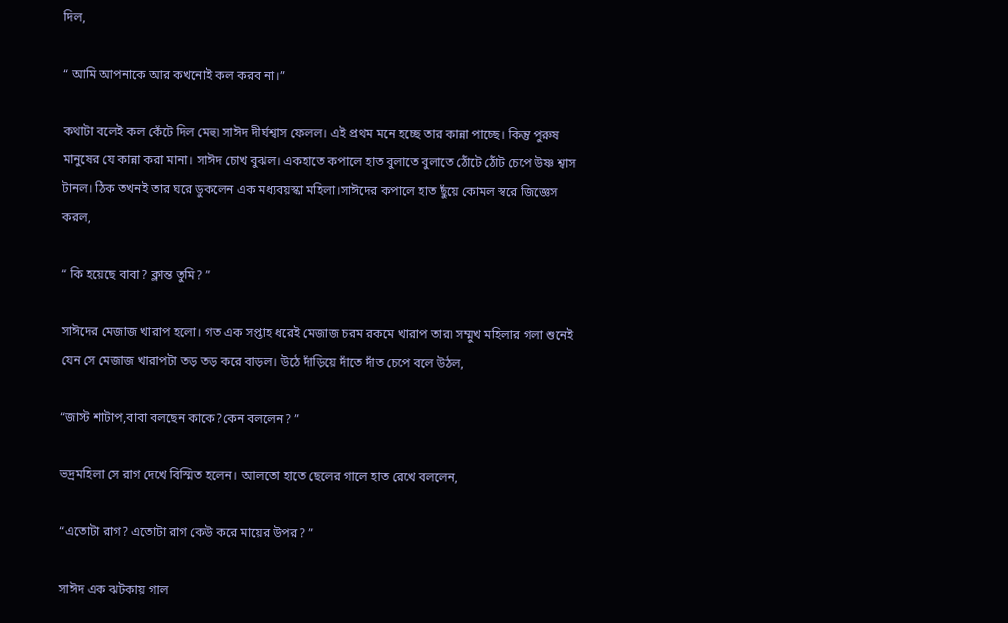দিল,

“ আমি আপনাকে আর কখনোই কল করব না।”

কথাটা বলেই কল কেঁটে দিল মেহু৷ সাঈদ দীর্ঘশ্বাস ফেলল। এই প্রথম মনে হচ্ছে তার কান্না পাচ্ছে। কিন্তু পুরুষ মানুষের যে কান্না করা মানা। সাঈদ চোখ বুঝল। একহাতে কপালে হাত বুলাতে বুলাতে ঠোঁটে ঠোঁট চেপে উষ্ণ শ্বাস টানল। ঠিক তখনই তার ঘরে ডুকলেন এক মধ্যবয়স্কা মহিলা।সাঈদের কপালে হাত ছুঁয়ে কোমল স্বরে জিজ্ঞেস করল,

“ কি হয়েছে বাবা? ক্লান্ত তুমি? ”

সাঈদের মেজাজ খারাপ হলো। গত এক সপ্তাহ ধরেই মেজাজ চরম রকমে খারাপ তার৷ সম্মুখ মহিলার গলা শুনেই যেন সে মেজাজ খারাপটা তড় তড় করে বাড়ল। উঠে দাঁড়িয়ে দাঁতে দাঁত চেপে বলে উঠল,

“জাস্ট শাটাপ,বাবা বলছেন কাকে?কেন বললেন? ”

ভদ্রমহিলা সে রাগ দেখে বিস্মিত হলেন। আলতো হাতে ছেলের গালে হাত রেখে বললেন,

“এতোটা রাগ? এতোটা রাগ কেউ করে মায়ের উপর? ”

সাঈদ এক ঝটকায় গাল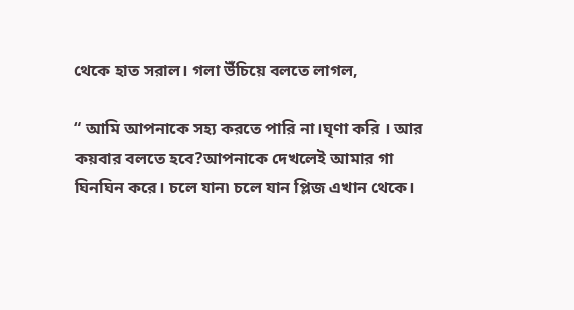থেকে হাত সরাল। গলা উঁচিয়ে বলতে লাগল,

“ আমি আপনাকে সহ্য করতে পারি না।ঘৃণা করি । আর কয়বার বলতে হবে?আপনাকে দেখলেই আমার গা ঘিনঘিন করে। চলে যান৷ চলে যান প্লিজ এখান থেকে।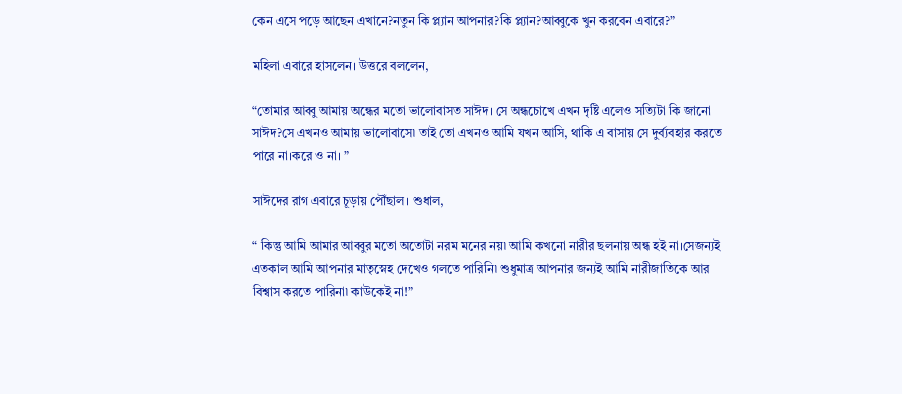কেন এসে পড়ে আছেন এখানে?নতুন কি প্ল্যান আপনার?কি প্ল্যান?আব্বুকে খুন করবেন এবারে?”

মহিলা এবারে হাসলেন। উত্তরে বললেন,

“তোমার আব্বু আমায় অন্ধের মতো ভালোবাসত সাঈদ। সে অন্ধচোখে এখন দৃষ্টি এলেও সত্যিটা কি জানো সাঈদ?সে এখনও আমায় ভালোবাসে৷ তাই তো এখনও আমি যখন আসি, থাকি এ বাসায় সে দুর্ব্যবহার করতে পারে না।করে ও না। ”

সাঈদের রাগ এবারে চূড়ায় পৌঁছাল। শুধাল,

“ কিন্তু আমি আমার আব্বুর মতো অতোটা নরম মনের নয়৷ আমি কখনো নারীর ছলনায় অন্ধ হই না।সেজন্যই এতকাল আমি আপনার মাতৃস্নেহ দেখেও গলতে পারিনি৷ শুধুমাত্র আপনার জন্যই আমি নারীজাতিকে আর বিশ্বাস করতে পারিনা৷ কাউকেই না!”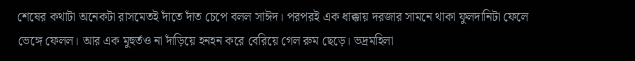শেষের কথাটা অনেকটা রাসমেতই দাঁতে দাঁত চেপে বলল সাঈদ। পরপরই এক ধাক্কায় দরজার সামনে থাকা ফুলদানিটা ফেলে ভেঙ্গে ফেলল। আর এক মুহুর্তও না দাঁড়িয়ে হনহন করে বেরিয়ে গেল রুম ছেড়ে। ভদ্রমহিলা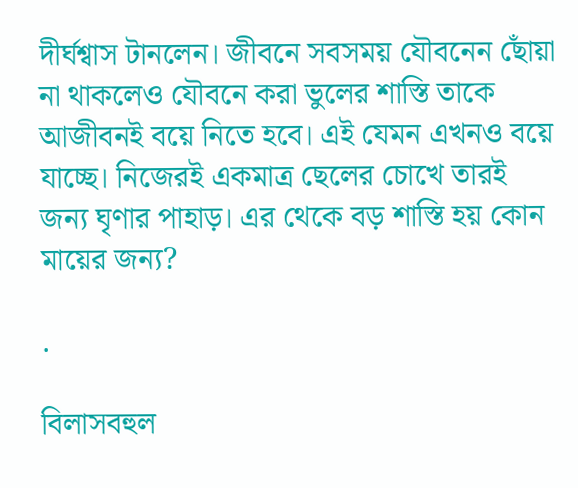দীর্ঘশ্বাস টানলেন। জীবনে সবসময় যৌবনেন ছোঁয়া না থাকলেও যৌবনে করা ভুলের শাস্তি তাকে আজীবনই বয়ে নিতে হবে। এই যেমন এখনও বয়ে যাচ্ছে। নিজেরই একমাত্র ছেলের চোখে তারই জন্য ঘৃণার পাহাড়। এর থেকে বড় শাস্তি হয় কোন মায়ের জন্য?

.

বিলাসবহুল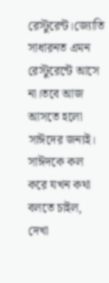রেস্টুরেন্ট।জ্যোতি সাধারনত এমন রেস্টুরেন্টে আসে না।তবে আজ আসতে হলো সাঈদের জন্যই। সাঈদকে কল করে যখন কথা বলতে চাইল, দেখা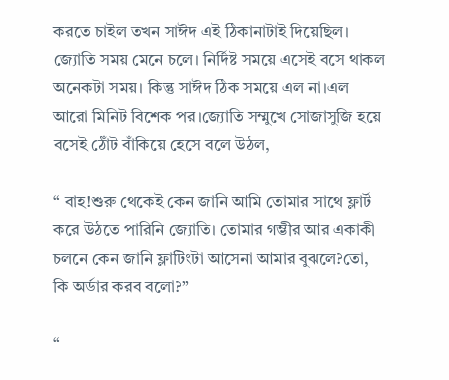করতে চাইল তখন সাঈদ এই ঠিকানাটাই দিয়েছিল। জ্যোতি সময় মেনে চলে। নির্দিষ্ট সময়ে এসেই বসে থাকল অনেকটা সময়। কিন্তু সাঈদ ঠিক সময়ে এল না।এল আরো মিনিট বিশেক পর।জ্যোতি সম্মুখে সোজাসুজি হয়ে বসেই ঠোঁট বাঁকিয়ে হেসে বলে উঠল,

“ বাহ!শুরু থেকেই কেন জানি আমি তোমার সাথে ফ্লার্ট করে উঠতে পারিনি জ্যোতি। তোমার গম্ভীর আর একাকী চলনে কেন জানি ফ্লাটিংটা আসেনা আমার বুঝলে?তো, কি অর্ডার করব বলো?”

“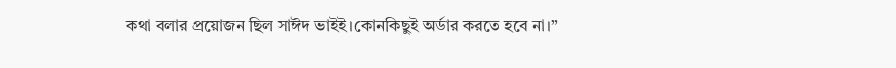কথা বলার প্রয়োজন ছিল সাঈদ ভাইই।কোনকিছুই অর্ডার করতে হবে না।”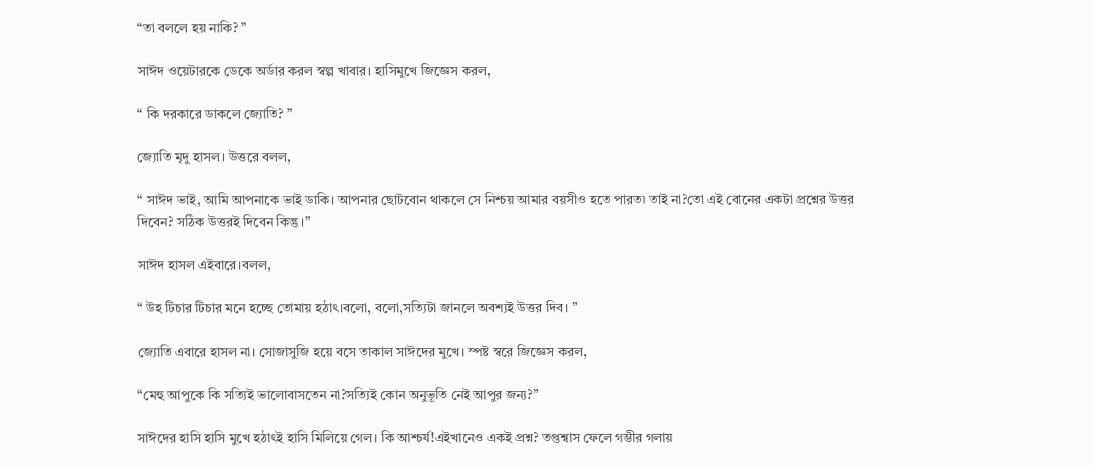“তা বললে হয় নাকি? ”

সাঈদ ওয়েটারকে ডেকে অর্ডার করল স্বল্প খাবার। হাসিমুখে জিজ্ঞেস করল,

“ কি দরকারে ডাকলে জ্যোতি? ”

জ্যোতি মৃদু হাসল। উত্তরে বলল,

“ সাঈদ ভাই, আমি আপনাকে ভাই ডাকি। আপনার ছোটবোন থাকলে সে নিশ্চয় আমার বয়সীও হতে পারত৷ তাই না?তো এই বোনের একটা প্রশ্নের উত্তর দিবেন? সঠিক উত্তরই দিবেন কিন্তু।”

সাঈদ হাসল এইবারে।বলল,

“ উহ টিচার টিচার মনে হচ্ছে তোমায় হঠাৎ।বলো, বলো,সত্যিটা জানলে অবশ্যই উত্তর দিব। ”

জ্যোতি এবারে হাসল না। সোজাসুজি হয়ে বসে তাকাল সাঈদের মুখে। স্পষ্ট স্বরে জিজ্ঞেস করল,

“মেহু আপুকে কি সত্যিই ভালোবাসতেন না?সত্যিই কোন অনুভূতি নেই আপুর জন্য?”

সাঈদের হাসি হাসি মুখে হঠাৎই হাসি মিলিয়ে গেল। কি আশ্চর্য!এইখানেও একই প্রশ্ন? তপ্তশ্বাস ফেলে গম্ভীর গলায়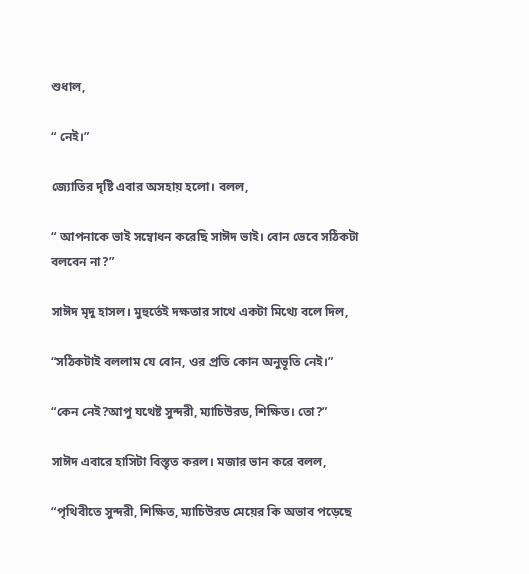শুধাল,

“ নেই।”

জ্যোতির দৃষ্টি এবার অসহায় হলো। বলল,

“ আপনাকে ভাই সম্বোধন করেছি সাঈদ ভাই। বোন ভেবে সঠিকটা বলবেন না?”

সাঈদ মৃদু হাসল। মুহুর্তেই দক্ষতার সাথে একটা মিথ্যে বলে দিল,

“সঠিকটাই বললাম যে বোন, ওর প্রতি কোন অনুভূতি নেই।”

“কেন নেই?আপু যথেষ্ট সুন্দরী, ম্যাচিউরড, শিক্ষিত। তো?”

সাঈদ এবারে হাসিটা বিস্তৃত করল। মজার ভান করে বলল,

“পৃথিবীতে সুন্দরী, শিক্ষিত, ম্যাচিউরড মেয়ের কি অভাব পড়েছে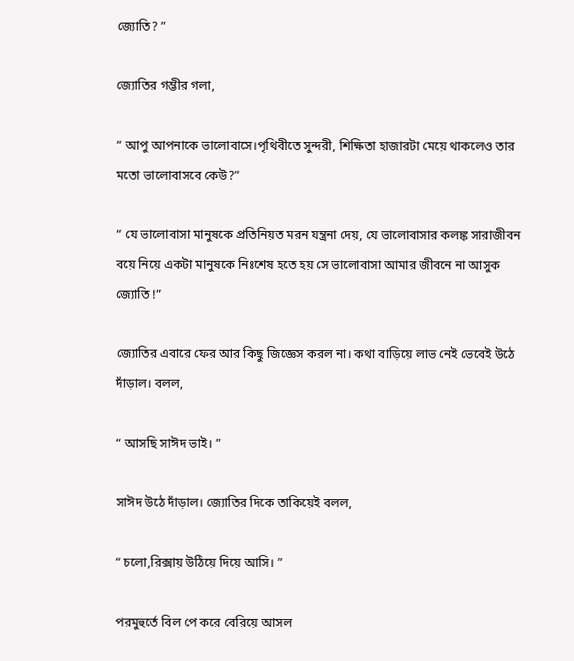জ্যোতি? ”

জ্যোতির গম্ভীর গলা,

“ আপু আপনাকে ভালোবাসে।পৃথিবীতে সুন্দরী, শিক্ষিতা হাজারটা মেয়ে থাকলেও তার মতো ভালোবাসবে কেউ?”

“ যে ভালোবাসা মানুষকে প্রতিনিয়ত মরন যন্ত্রনা দেয়, যে ভালোবাসার কলঙ্ক সারাজীবন বয়ে নিয়ে একটা মানুষকে নিঃশেষ হতে হয় সে ভালোবাসা আমার জীবনে না আসুক জ্যোতি !”

জ্যোতির এবারে ফের আর কিছু জিজ্ঞেস করল না। কথা বাড়িয়ে লাভ নেই ভেবেই উঠে দাঁড়াল। বলল,

“ আসছি সাঈদ ভাই। ”

সাঈদ উঠে দাঁড়াল। জ্যোতির দিকে তাকিয়েই বলল,

“ চলো,রিক্সায় উঠিয়ে দিয়ে আসি। ”

পরমুহুর্তে বিল পে করে বেরিয়ে আসল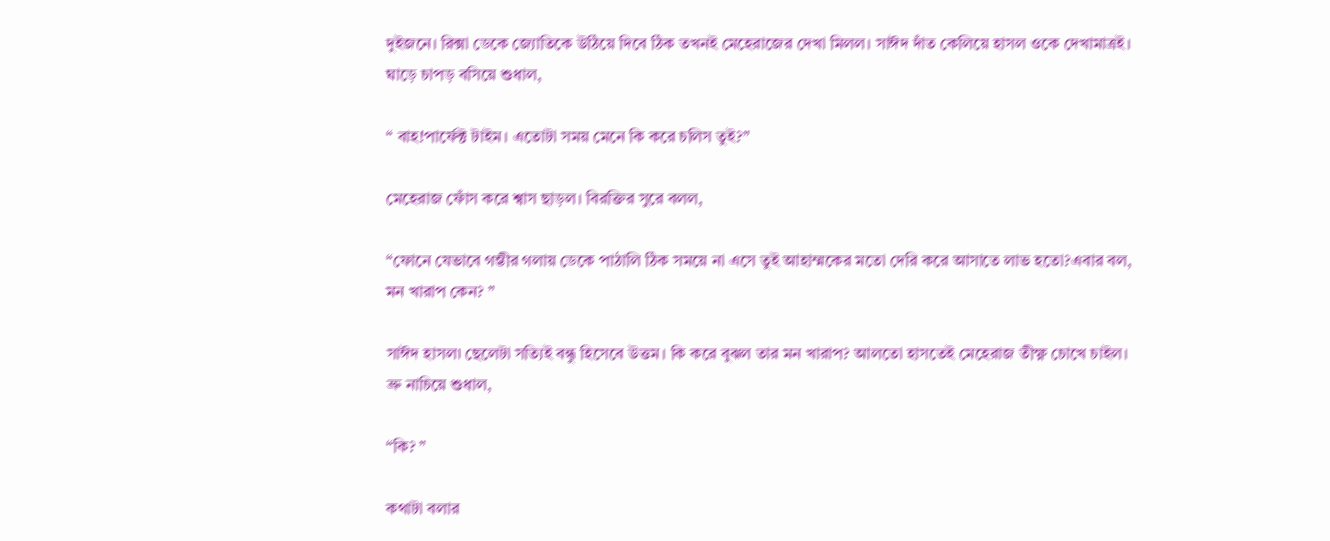দুইজনে। রিক্সা ডেকে জ্যোতিকে উঠিয়ে দিবে ঠিক তখনই মেহেরাজের দেখা মিলল। সাঈদ দাঁত কেলিয়ে হাসল ওকে দেখামাত্রই। ঘাড়ে চাপড় বসিয়ে শুধাল,

“ বাহ!পার্ফেক্ট টাইম। এতোটা সময় মেনে কি করে চলিস তুই?”

মেহেরাজ ফোঁস করে শ্বাস ছাড়ল। বিরক্তির সুরে বলল,

“ফোনে যেভাবে গম্ভীর গলায় ডেকে পাঠালি ঠিক সময়ে না এসে তুই আহাম্মকের মতো দেরি করে আসাতে লাভ হতো?এবার বল, মন খারাপ কেন? ”

সাঈদ হাসল৷ ছেলেটা সত্যিই বন্ধু হিসেবে উত্তম। কি করে বুঝল তার মন খারাপ? আলতো হাসতেই মেহেরাজ তীক্ষ্ণ চোখে চাইল। ভ্রু নাচিয়ে শুধাল,

“কি? ”

কথাটা বলার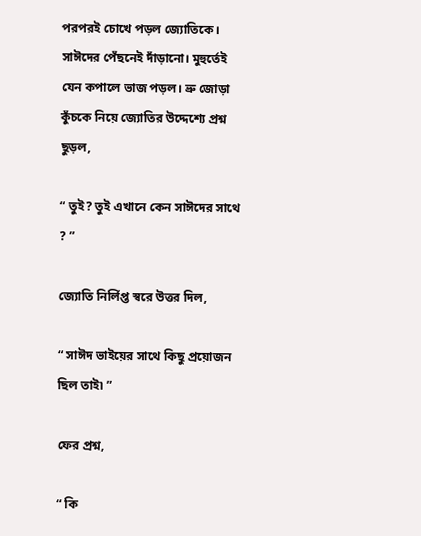পরপরই চোখে পড়ল জ্যোতিকে। সাঈদের পেঁছনেই দাঁড়ানো। মুহুর্তেই যেন কপালে ভাজ পড়ল। ভ্রু জোড়া কুঁচকে নিয়ে জ্যোতির উদ্দেশ্যে প্রশ্ন ছুড়ল,

“ তুই? তুই এখানে কেন সাঈদের সাথে ? ”

জ্যোতি নির্লিপ্ত স্বরে উত্তর দিল,

“ সাঈদ ভাইয়ের সাথে কিছু প্রয়োজন ছিল তাই৷ ”

ফের প্রশ্ন,

“ কি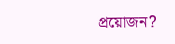প্রয়োজন?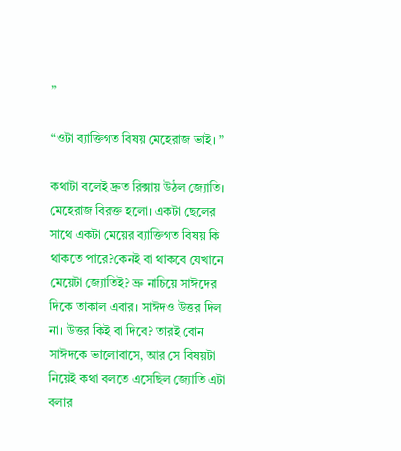”

“ওটা ব্যাক্তিগত বিষয় মেহেরাজ ভাই। ”

কথাটা বলেই দ্রুত রিক্সায় উঠল জ্যোতি। মেহেরাজ বিরক্ত হলো। একটা ছেলের সাথে একটা মেয়ের ব্যাক্তিগত বিষয় কি থাকতে পারে?কেনই বা থাকবে যেখানে মেয়েটা জ্যোতিই? ভ্রু নাচিয়ে সাঈদের দিকে তাকাল এবার। সাঈদও উত্তর দিল না। উত্তর কিই বা দিবে? তারই বোন সাঈদকে ভালোবাসে, আর সে বিষয়টা নিয়েই কথা বলতে এসেছিল জ্যোতি এটা বলার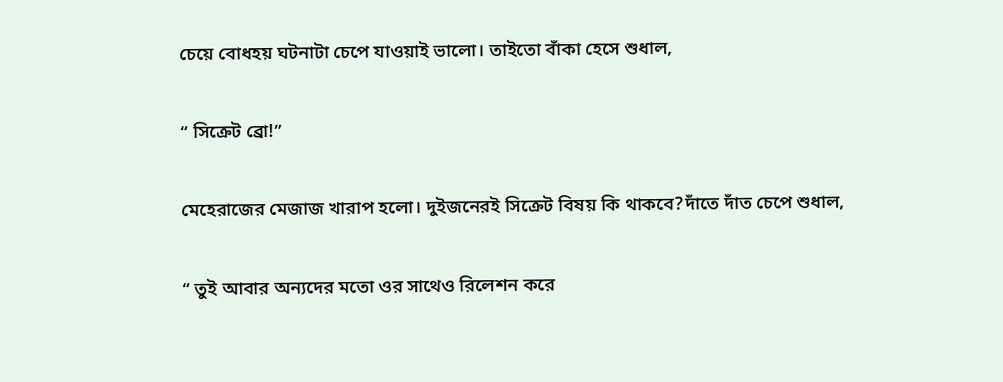চেয়ে বোধহয় ঘটনাটা চেপে যাওয়াই ভালো। তাইতো বাঁকা হেসে শুধাল,

“ সিক্রেট ব্রো!”

মেহেরাজের মেজাজ খারাপ হলো। দুইজনেরই সিক্রেট বিষয় কি থাকবে?দাঁতে দাঁত চেপে শুধাল,

“ তুই আবার অন্যদের মতো ওর সাথেও রিলেশন করে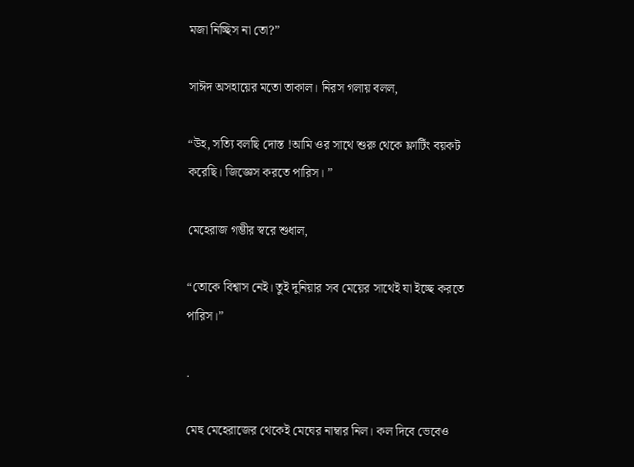মজা নিচ্ছিস না তো?”

সাঈদ অসহায়ের মতো তাকাল। নিরস গলায় বলল,

“উহ, সত্যি বলছি দোস্ত !আমি ওর সাথে শুরু থেকে ফ্লার্টিং বয়কট করেছি। জিজ্ঞেস করতে পারিস। ”

মেহেরাজ গম্ভীর স্বরে শুধাল,

“তোকে বিশ্বাস নেই। তুই দুনিয়ার সব মেয়ের সাথেই যা ইচ্ছে করতে পারিস।”

.

মেহু মেহেরাজের থেকেই মেঘের নাম্বার নিল। কল দিবে ভেবেও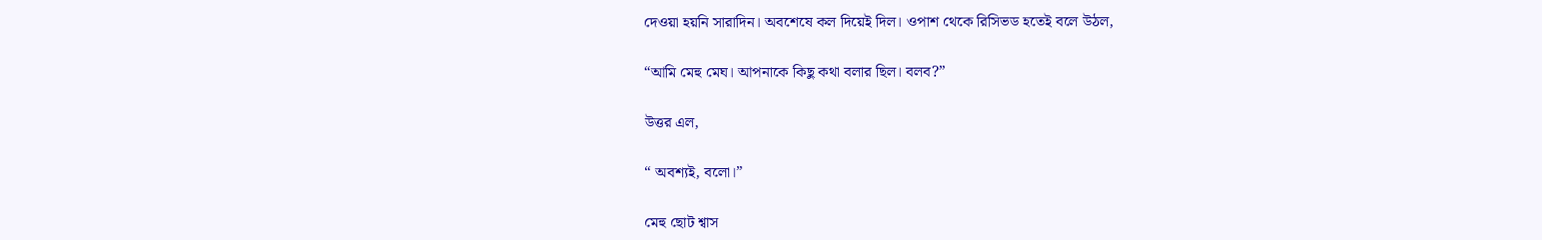দেওয়া হয়নি সারাদিন। অবশেষে কল দিয়েই দিল। ওপাশ থেকে রিসিভড হতেই বলে উঠল,

“আমি মেহু মেঘ। আপনাকে কিছু কথা বলার ছিল। বলব?”

উত্তর এল,

“ অবশ্যই, বলো।”

মেহু ছোট শ্বাস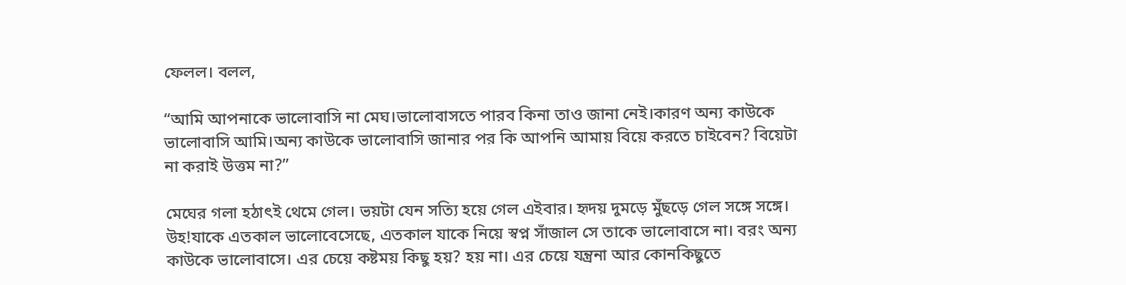ফেলল। বলল,

“আমি আপনাকে ভালোবাসি না মেঘ।ভালোবাসতে পারব কিনা তাও জানা নেই।কারণ অন্য কাউকে ভালোবাসি আমি।অন্য কাউকে ভালোবাসি জানার পর কি আপনি আমায় বিয়ে করতে চাইবেন? বিয়েটা না করাই উত্তম না?”

মেঘের গলা হঠাৎই থেমে গেল। ভয়টা যেন সত্যি হয়ে গেল এইবার। হৃদয় দুমড়ে মুঁছড়ে গেল সঙ্গে সঙ্গে। উহ!যাকে এতকাল ভালোবেসেছে, এতকাল যাকে নিয়ে স্বপ্ন সাঁজাল সে তাকে ভালোবাসে না। বরং অন্য কাউকে ভালোবাসে। এর চেয়ে কষ্টময় কিছু হয়? হয় না। এর চেয়ে যন্ত্রনা আর কোনকিছুতে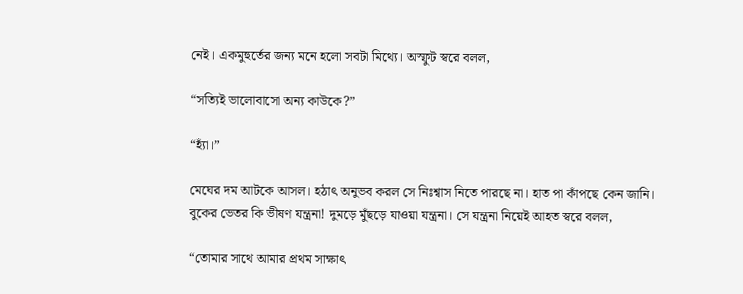নেই। একমুহুর্তের জন্য মনে হলো সবটা মিথ্যে। অস্ফুট স্বরে বলল,

“সত্যিই ভালোবাসো অন্য কাউকে?”

“হ্যাঁ।”

মেঘের দম আটকে আসল। হঠাৎ অনুভব করল সে নিঃশ্বাস নিতে পারছে না। হাত পা কাঁপছে কেন জানি। বুকের ভেতর কি ভীষণ যন্ত্রনা! দুমড়ে মুঁছড়ে যাওয়া যন্ত্রনা। সে যন্ত্রনা নিয়েই আহত স্বরে বলল,

“তোমার সাথে আমার প্রথম সাক্ষাৎ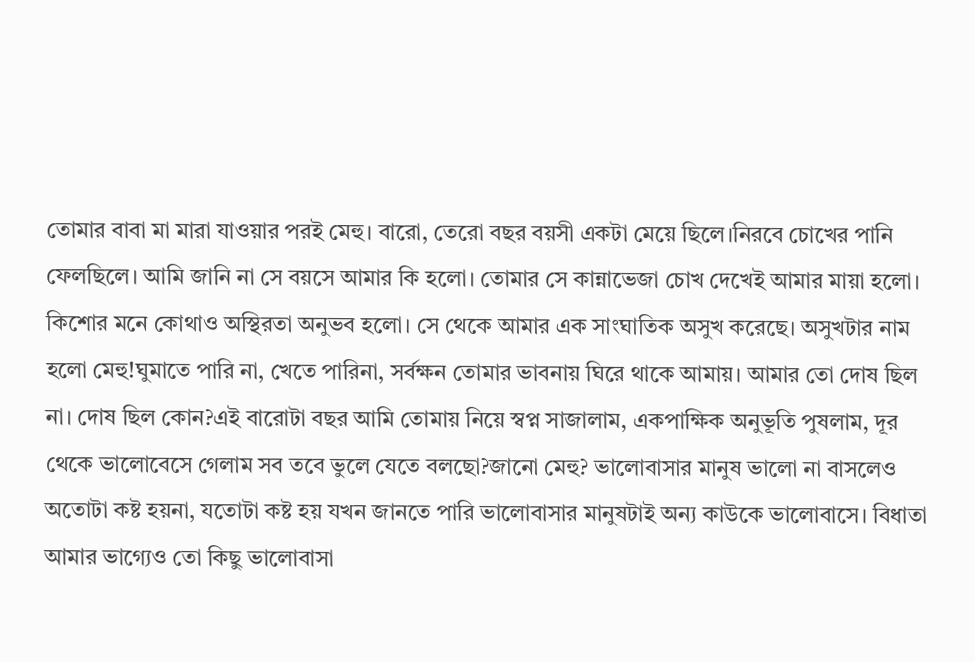তোমার বাবা মা মারা যাওয়ার পরই মেহু। বারো, তেরো বছর বয়সী একটা মেয়ে ছিলে।নিরবে চোখের পানি ফেলছিলে। আমি জানি না সে বয়সে আমার কি হলো। তোমার সে কান্নাভেজা চোখ দেখেই আমার মায়া হলো। কিশোর মনে কোথাও অস্থিরতা অনুভব হলো। সে থেকে আমার এক সাংঘাতিক অসুখ করেছে। অসুখটার নাম হলো মেহু!ঘুমাতে পারি না, খেতে পারিনা, সর্বক্ষন তোমার ভাবনায় ঘিরে থাকে আমায়। আমার তো দোষ ছিল না। দোষ ছিল কোন?এই বারোটা বছর আমি তোমায় নিয়ে স্বপ্ন সাজালাম, একপাক্ষিক অনুভূতি পুষলাম, দূর থেকে ভালোবেসে গেলাম সব তবে ভুলে যেতে বলছো?জানো মেহু? ভালোবাসার মানুষ ভালো না বাসলেও অতোটা কষ্ট হয়না, যতোটা কষ্ট হয় যখন জানতে পারি ভালোবাসার মানুষটাই অন্য কাউকে ভালোবাসে। বিধাতা আমার ভাগ্যেও তো কিছু ভালোবাসা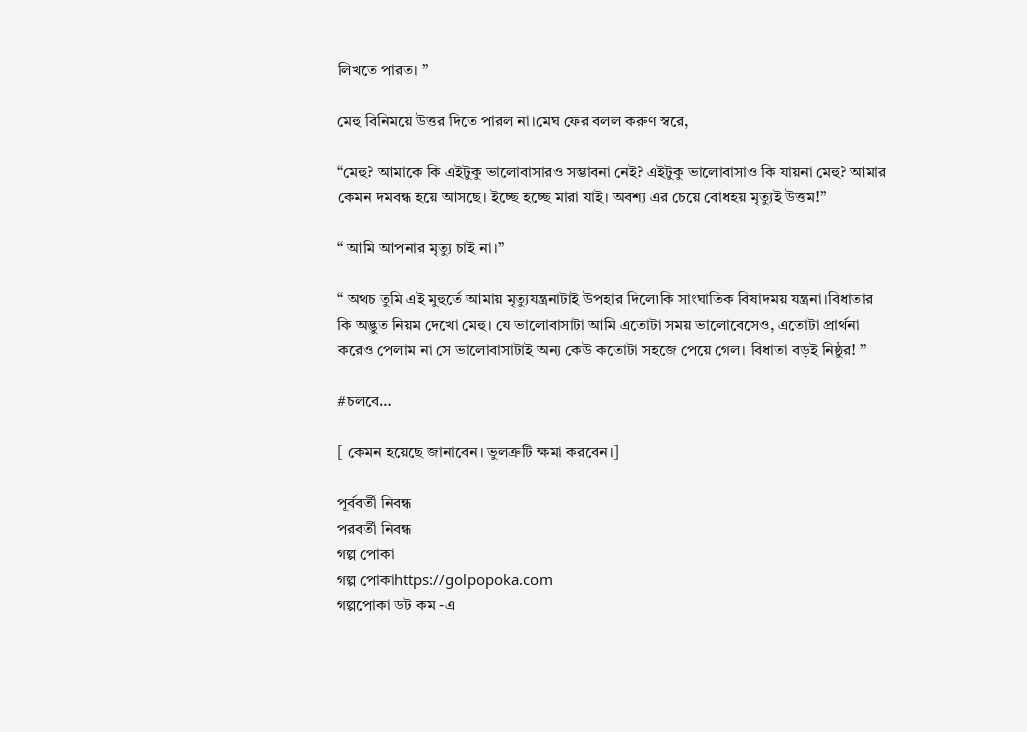লিখতে পারত। ”

মেহু বিনিময়ে উত্তর দিতে পারল না।মেঘ ফের বলল করুণ স্বরে,

“মেহু? আমাকে কি এইটুকু ভালোবাসারও সম্ভাবনা নেই? এইটুকু ভালোবাসাও কি যায়না মেহু? আমার কেমন দমবন্ধ হয়ে আসছে। ইচ্ছে হচ্ছে মারা যাই। অবশ্য এর চেয়ে বোধহয় মৃত্যুই উত্তম!”

“ আমি আপনার মৃত্যু চাই না।”

“ অথচ তুমি এই মুহুর্তে আমায় মৃত্যুযন্ত্রনাটাই উপহার দিলে৷কি সাংঘাতিক বিষাদময় যন্ত্রনা।বিধাতার কি অদ্ভুত নিয়ম দেখো মেহু। যে ভালোবাসাটা আমি এতোটা সময় ভালোবেসেও, এতোটা প্রার্থনা করেও পেলাম না সে ভালোবাসাটাই অন্য কেউ কতোটা সহজে পেয়ে গেল। বিধাতা বড়ই নিষ্ঠুর! ”

#চলবে…

[ কেমন হয়েছে জানাবেন। ভুলত্রুটি ক্ষমা করবেন।]

পূর্ববর্তী নিবন্ধ
পরবর্তী নিবন্ধ
গল্প পোকা
গল্প পোকাhttps://golpopoka.com
গল্পপোকা ডট কম -এ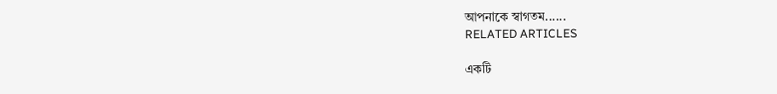আপনাকে স্বাগতম......
RELATED ARTICLES

একটি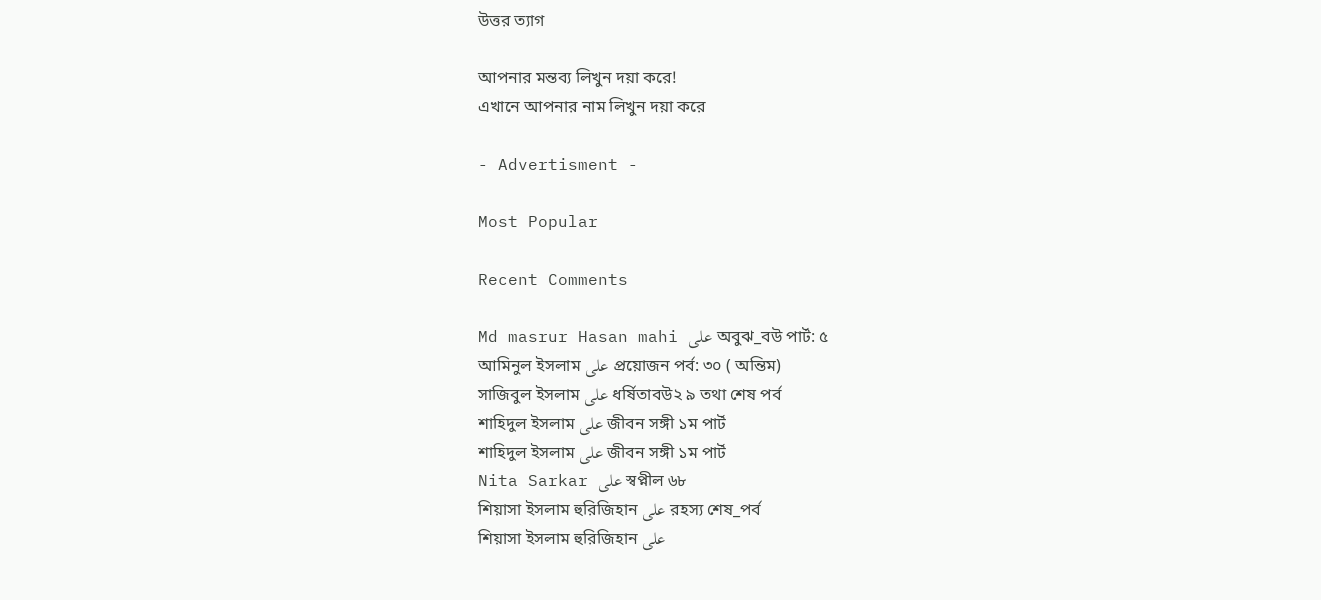উত্তর ত্যাগ

আপনার মন্তব্য লিখুন দয়া করে!
এখানে আপনার নাম লিখুন দয়া করে

- Advertisment -

Most Popular

Recent Comments

Md masrur Hasan mahi على অবুঝ_বউ পার্ট: ৫
আমিনুল ইসলাম على প্রয়োজন পর্ব: ৩০ ( অন্তিম)
সাজিবুল ইসলাম على ধর্ষিতাবউ২ ৯ তথা শেষ পর্ব
শাহিদুল ইসলাম على জীবন সঙ্গী ১ম পার্ট
শাহিদুল ইসলাম على জীবন সঙ্গী ১ম পার্ট
Nita Sarkar على স্বপ্নীল ৬৮
শিয়াসা ইসলাম হুরিজিহান على রহস্য শেষ_পর্ব
শিয়াসা ইসলাম হুরিজিহান على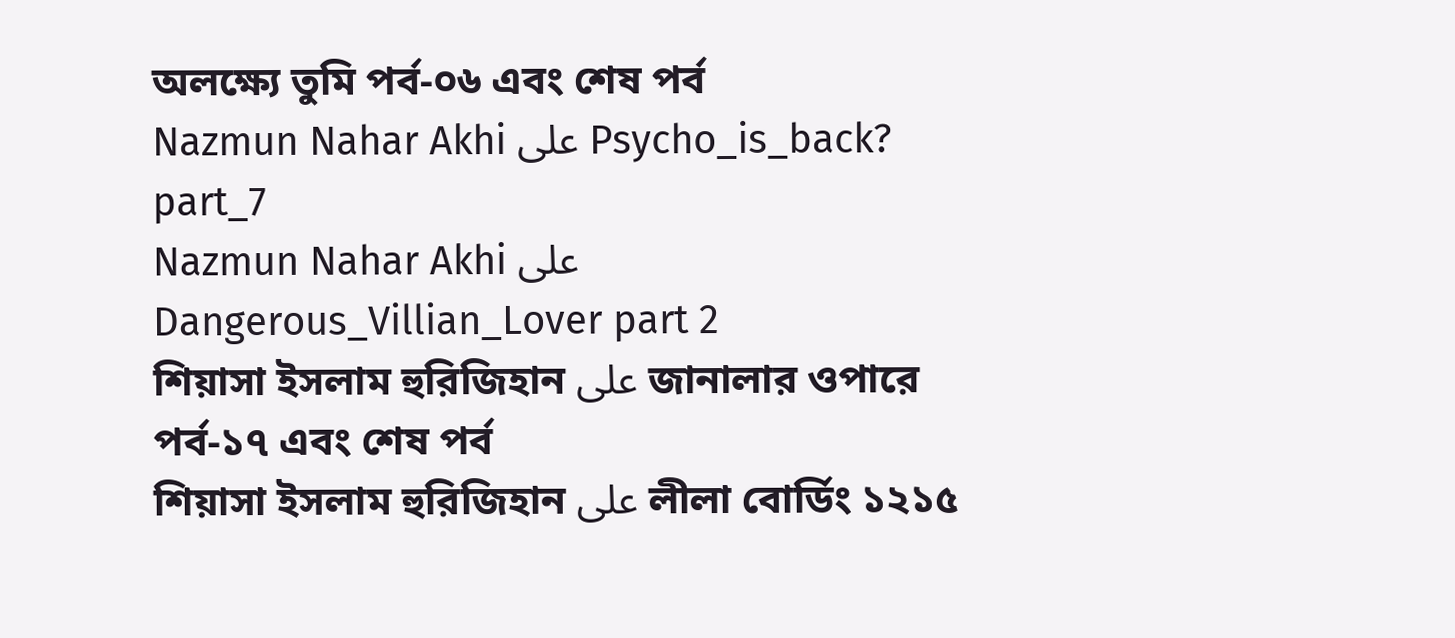অলক্ষ্যে তুমি পর্ব-০৬ এবং শেষ পর্ব
Nazmun Nahar Akhi على Psycho_is_back? part_7
Nazmun Nahar Akhi على Dangerous_Villian_Lover part 2
শিয়াসা ইসলাম হুরিজিহান على জানালার ওপারে পর্ব-১৭ এবং শেষ পর্ব
শিয়াসা ইসলাম হুরিজিহান على লীলা বোর্ডিং ১২১৫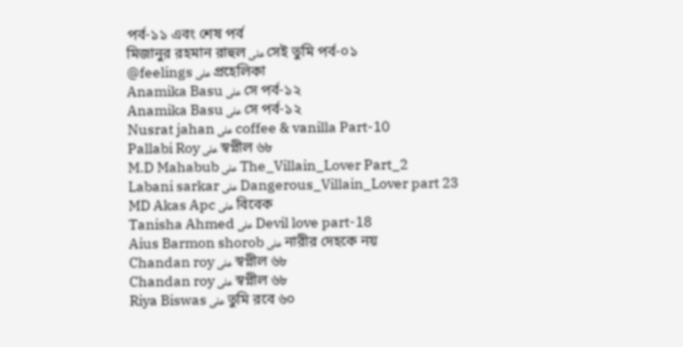পর্ব-১১ এবং শেষ পর্ব
মিজানুর রহমান রাহুল على সেই তুমি পর্ব-০১
@feelings على প্রহেলিকা
Anamika Basu على সে পর্ব-১২
Anamika Basu على সে পর্ব-১২
Nusrat jahan على coffee & vanilla Part-10
Pallabi Roy على স্বপ্নীল ৬৮
M.D Mahabub على The_Villain_Lover Part_2
Labani sarkar على Dangerous_Villain_Lover part 23
MD Akas Apc على বিবেক
Tanisha Ahmed على Devil love part-18
Aius Barmon shorob على নারীর দেহকে নয়
Chandan roy على স্বপ্নীল ৬৮
Chandan roy على স্বপ্নীল ৬৮
Riya Biswas على তুমি রবে ৬০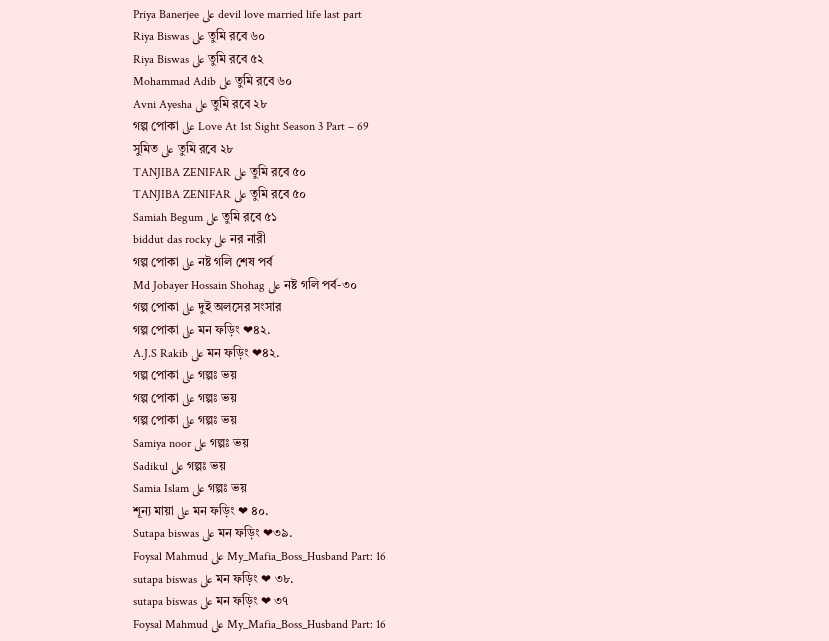Priya Banerjee على devil love married life last part
Riya Biswas على তুমি রবে ৬০
Riya Biswas على তুমি রবে ৫২
Mohammad Adib على তুমি রবে ৬০
Avni Ayesha على তুমি রবে ২৮
গল্প পোকা على Love At 1st Sight Season 3 Part – 69
সুমিত على তুমি রবে ২৮
TANJIBA ZENIFAR على তুমি রবে ৫০
TANJIBA ZENIFAR على তুমি রবে ৫০
Samiah Begum على তুমি রবে ৫১
biddut das rocky على নর নারী
গল্প পোকা على নষ্ট গলি শেষ পর্ব
Md Jobayer Hossain Shohag على নষ্ট গলি পর্ব-৩০
গল্প পোকা على দুই অলসের সংসার
গল্প পোকা على মন ফড়িং ❤৪২.
A.J.S Rakib على মন ফড়িং ❤৪২.
গল্প পোকা على গল্পঃ ভয়
গল্প পোকা على গল্পঃ ভয়
গল্প পোকা على গল্পঃ ভয়
Samiya noor على গল্পঃ ভয়
Sadikul على গল্পঃ ভয়
Samia Islam على গল্পঃ ভয়
শূন্য মায়া على মন ফড়িং ❤ ৪০.
Sutapa biswas على মন ফড়িং ❤৩৯.
Foysal Mahmud على My_Mafia_Boss_Husband Part: 16
sutapa biswas على মন ফড়িং ❤ ৩৮.
sutapa biswas على মন ফড়িং ❤ ৩৭
Foysal Mahmud على My_Mafia_Boss_Husband Part: 16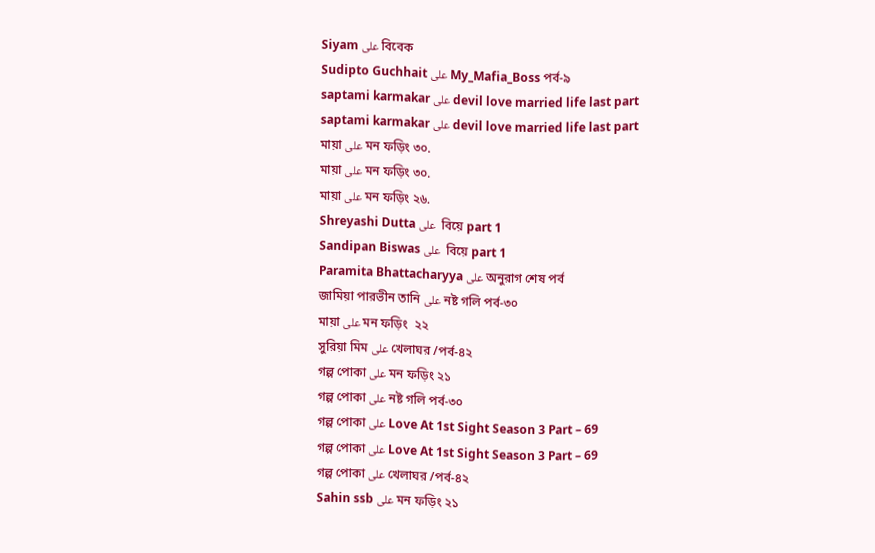Siyam على বিবেক
Sudipto Guchhait على My_Mafia_Boss পর্ব-৯
saptami karmakar على devil love married life last part
saptami karmakar على devil love married life last part
মায়া على মন ফড়িং ৩০.
মায়া على মন ফড়িং ৩০.
মায়া على মন ফড়িং ২৬.
Shreyashi Dutta على  বিয়ে part 1
Sandipan Biswas على  বিয়ে part 1
Paramita Bhattacharyya على অনুরাগ শেষ পর্ব
জামিয়া পারভীন তানি على নষ্ট গলি পর্ব-৩০
মায়া على মন ফড়িং  ২২
সুরিয়া মিম على খেলাঘর /পর্ব-৪২
গল্প পোকা على মন ফড়িং ২১
গল্প পোকা على নষ্ট গলি পর্ব-৩০
গল্প পোকা على Love At 1st Sight Season 3 Part – 69
গল্প পোকা على Love At 1st Sight Season 3 Part – 69
গল্প পোকা على খেলাঘর /পর্ব-৪২
Sahin ssb على মন ফড়িং ২১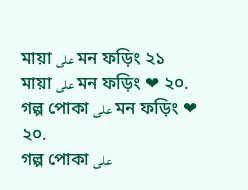মায়া على মন ফড়িং ২১
মায়া على মন ফড়িং ❤ ২০.
গল্প পোকা على মন ফড়িং ❤ ২০.
গল্প পোকা على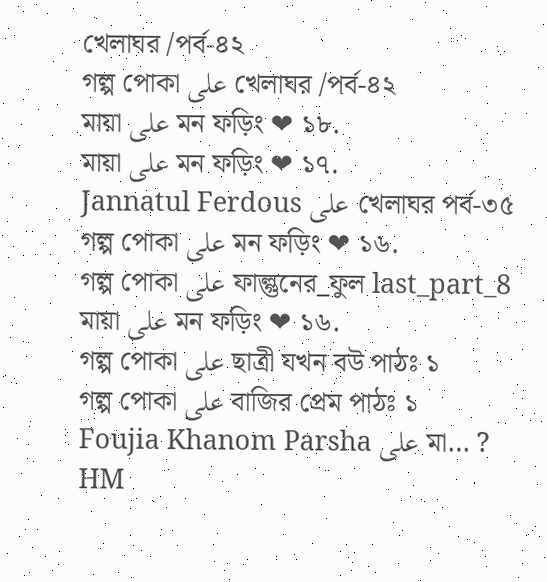খেলাঘর /পর্ব-৪২
গল্প পোকা على খেলাঘর /পর্ব-৪২
মায়া على মন ফড়িং ❤ ১৮.
মায়া على মন ফড়িং ❤ ১৭.
Jannatul Ferdous على খেলাঘর পর্ব-৩৫
গল্প পোকা على মন ফড়িং ❤ ১৬.
গল্প পোকা على ফাল্গুনের_ফুল last_part_8
মায়া على মন ফড়িং ❤ ১৬.
গল্প পোকা على ছাত্রী যখন বউ পাঠঃ ১
গল্প পোকা على বাজির প্রেম পাঠঃ ১
Foujia Khanom Parsha على মা… ?
HM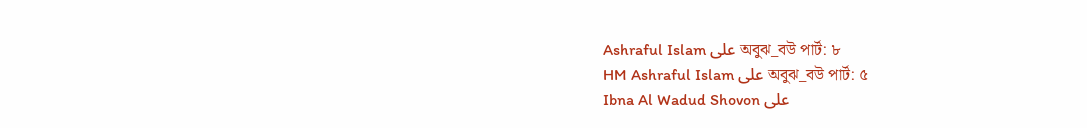Ashraful Islam على অবুঝ_বউ পার্ট: ৮
HM Ashraful Islam على অবুঝ_বউ পার্ট: ৫
Ibna Al Wadud Shovon على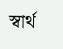স্বার্থ